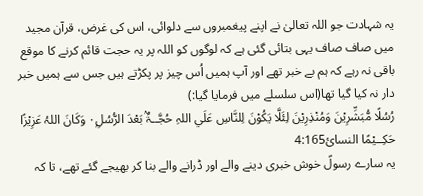یہ شہادت جو اللہ تعالیٰ نے اپنے پیغمبروں سے دلوائی، اس کی غرض، قرآن مجید میں صاف صاف یہی بتائی گئی ہے کہ لوگوں کو اللہ پر یہ حجت قائم کرنے کا موقع باقی نہ رہے کہ ہم بے خبر تھے اور آپ ہمیں اُس چیز پر پکڑتے ہیں جس سے ہمیں خبر دار نہ کیا گیا تھا(اس سلسلے میں فرمایا گیا:)
رُسُلًا مُّبَشِّرِيْنَ وَمُنْذِرِيْنَ لِئَلَّا يَكُوْنَ لِلنَّاسِ عَلَي اللہِ حُجَّــۃٌۢ بَعْدَ الرُّسُلِ۰ۭ وَكَانَ اللہُ عَزِيْزًا حَكِــيْمًا النسائ4:165
یہ سارے رسولؑ خوش خبری دینے والے اور ڈرانے والے بنا کر بھیجے گئے تھے، تا کہ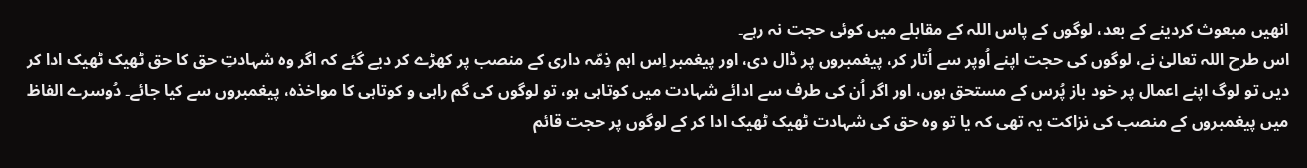انھیں مبعوث کردینے کے بعد، لوگوں کے پاس اللہ کے مقابلے میں کوئی حجت نہ رہے۔
اس طرح اللہ تعالیٰ نے، لوگوں کی حجت اپنے اُوپر سے اُتار کر، پیغمبروں پر ڈال دی، اور پیغمبر اِس اہم ذِمّہ داری کے منصب پر کھڑے کر دیے گئے کہ اگر وہ شہادتِ حق کا حق ٹھیک ٹھیک ادا کر دیں تو لوگ اپنے اعمال پر خود باز پُرس کے مستحق ہوں، اور اگر اُن کی طرف سے ادائے شہادت میں کوتاہی ہو، تو لوگوں کی گم راہی و کوتاہی کا مواخذہ، پیغمبروں سے کیا جائے۔ دُوسرے الفاظ میں پیغمبروں کے منصب کی نزاکت یہ تھی کہ یا تو وہ حق کی شہادت ٹھیک ٹھیک ادا کر کے لوگوں پر حجت قائم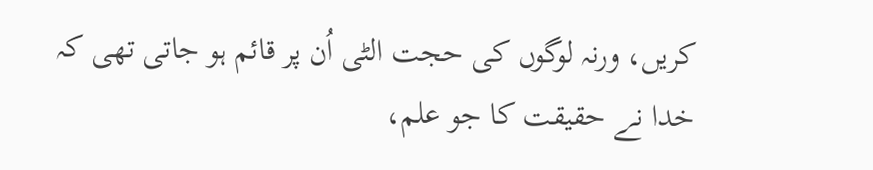کریں، ورنہ لوگوں کی حجت الٹی اُن پر قائم ہو جاتی تھی کہ خدا نے حقیقت کا جو علم،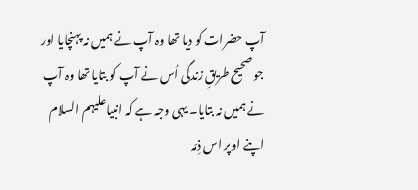آپ حضرات کو دیا تھا وہ آپ نے ہمیں نہ پہنچایا اور جو صحیح طریقِ زندگی اُس نے آپ کو بتایا تھا وہ آپ نے ہمیں نہ بتایا۔ یہی وجہ ہے کہ انبیاعلیہم السلام اپنے اوپر اس ذِمّہ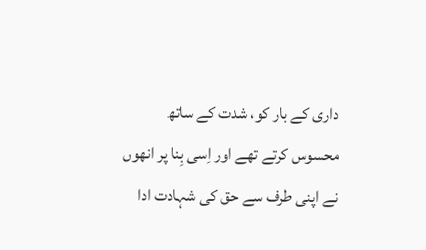داری کے بار کو، شدت کے ساتھ محسوس کرتے تھے اور اِسی بِنا پر انھوں نے اپنی طرف سے حق کی شہادت ادا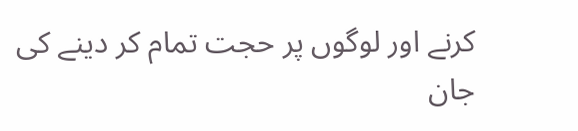کرنے اور لوگوں پر حجت تمام کر دینے کی جان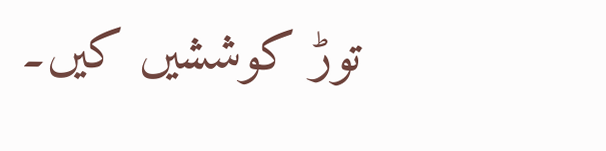توڑ کوششیں کیں۔